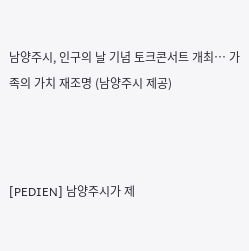남양주시, 인구의 날 기념 토크콘서트 개최… 가족의 가치 재조명 (남양주시 제공)



[PEDIEN] 남양주시가 제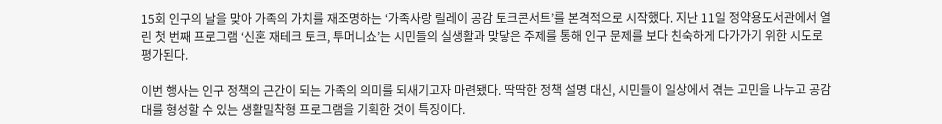15회 인구의 날을 맞아 가족의 가치를 재조명하는 ‘가족사랑 릴레이 공감 토크콘서트’를 본격적으로 시작했다. 지난 11일 정약용도서관에서 열린 첫 번째 프로그램 ‘신혼 재테크 토크, 투머니쇼’는 시민들의 실생활과 맞닿은 주제를 통해 인구 문제를 보다 친숙하게 다가가기 위한 시도로 평가된다.

이번 행사는 인구 정책의 근간이 되는 가족의 의미를 되새기고자 마련됐다. 딱딱한 정책 설명 대신, 시민들이 일상에서 겪는 고민을 나누고 공감대를 형성할 수 있는 생활밀착형 프로그램을 기획한 것이 특징이다.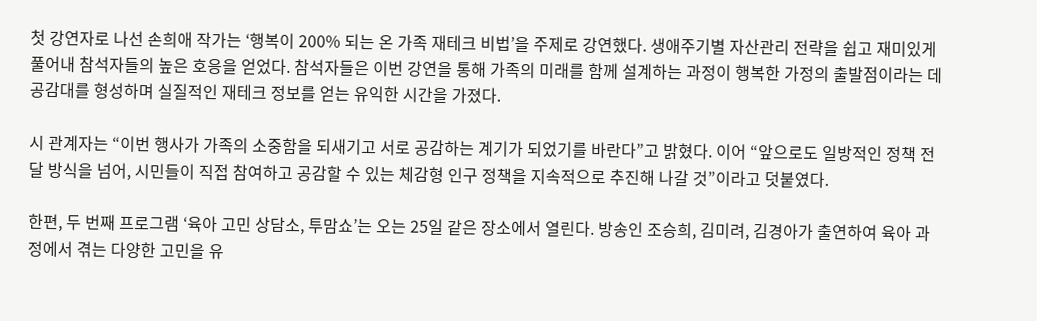첫 강연자로 나선 손희애 작가는 ‘행복이 200% 되는 온 가족 재테크 비법’을 주제로 강연했다. 생애주기별 자산관리 전략을 쉽고 재미있게 풀어내 참석자들의 높은 호응을 얻었다. 참석자들은 이번 강연을 통해 가족의 미래를 함께 설계하는 과정이 행복한 가정의 출발점이라는 데 공감대를 형성하며 실질적인 재테크 정보를 얻는 유익한 시간을 가졌다.

시 관계자는 “이번 행사가 가족의 소중함을 되새기고 서로 공감하는 계기가 되었기를 바란다”고 밝혔다. 이어 “앞으로도 일방적인 정책 전달 방식을 넘어, 시민들이 직접 참여하고 공감할 수 있는 체감형 인구 정책을 지속적으로 추진해 나갈 것”이라고 덧붙였다.

한편, 두 번째 프로그램 ‘육아 고민 상담소, 투맘쇼’는 오는 25일 같은 장소에서 열린다. 방송인 조승희, 김미려, 김경아가 출연하여 육아 과정에서 겪는 다양한 고민을 유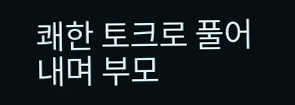쾌한 토크로 풀어내며 부모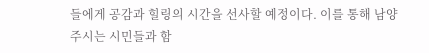들에게 공감과 힐링의 시간을 선사할 예정이다. 이를 통해 남양주시는 시민들과 함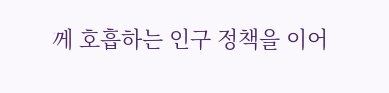께 호흡하는 인구 정책을 이어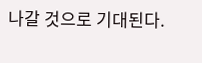나갈 것으로 기대된다.